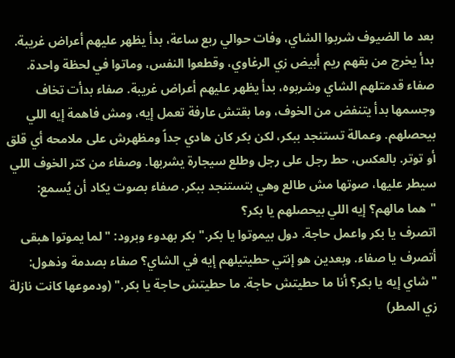بعد ما الضيوف شربوا الشاي، وفات حوالي ربع ساعة، بدأ يظهر عليهم أعراض غريبة. بدأ يخرج من بقهم ريم أبيض زي الرغاوي، وقطعوا النفس، وماتوا في لحظة واحدة.
صفاء قدمتلهم الشاي وشربوه، بدأ يظهر عليهم أعراض غريبة. صفاء بدأت تخاف وجسمها بدأ يتنفض من الخوف، وما بقتش عارفة تعمل إيه، ومش فاهمة إيه اللي بيحصلهم. وعمالة تستنجد ببكر، لكن بكر كان هادي جداً ومظهرش على ملامحه أي قلق أو توتر. بالعكس، حط رجل على رجل وطلع سيجارة يشربها. وصفاء من كتر الخوف اللي سيطر عليها، صوتها مش طالع وهي بتستنجد ببكر. صفاء بصوت يكاد أن يُسمع: "هما مالهم؟ إيه اللي بيحصلهم يا بكر؟
اتصرف يا بكر واعمل حاجة. دول بيموتوا يا بكر." بكر بهدوء وبرود: "لما يموتوا هبقى أتصرف يا صفاء. وبعدين هو إنتي حطيتيلهم إيه في الشاي؟ صفاء بصدمة وذهول: "شاي إيه يا بكر؟ أنا ما حطيتش حاجة. ما حطيتش حاجة يا بكر." (ودموعها كانت نازلة زي المطر)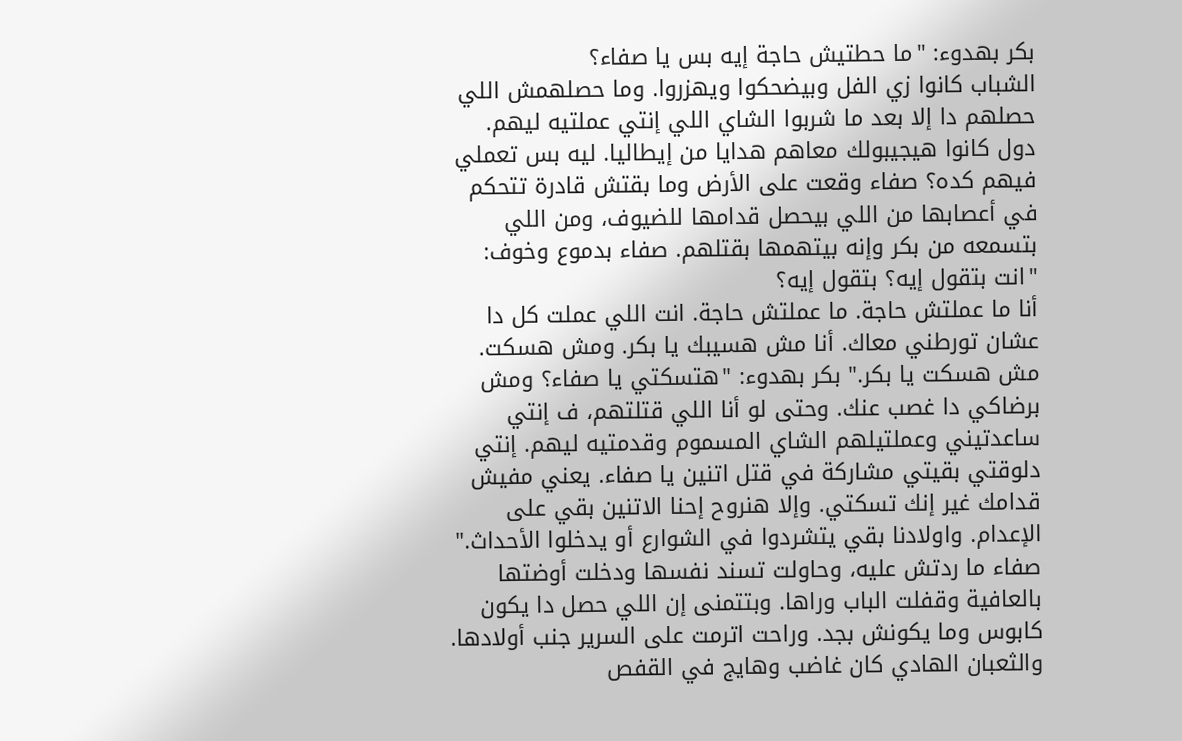بكر بهدوء: "ما حطتيش حاجة إيه بس يا صفاء؟
الشباب كانوا زي الفل وبيضحكوا ويهزروا. وما حصلهمش اللي حصلهم دا إلا بعد ما شربوا الشاي اللي إنتي عملتيه ليهم. دول كانوا هيجيبولك معاهم هدايا من إيطاليا. ليه بس تعملي فيهم كده؟ صفاء وقعت على الأرض وما بقتش قادرة تتحكم في أعصابها من اللي بيحصل قدامها للضيوف، ومن اللي بتسمعه من بكر وإنه بيتهمها بقتلهم. صفاء بدموع وخوف: "انت بتقول إيه؟ بتقول إيه؟
أنا ما عملتش حاجة. ما عملتش حاجة. انت اللي عملت كل دا عشان تورطني معاك. أنا مش هسيبك يا بكر. ومش هسكت. مش هسكت يا بكر." بكر بهدوء: "هتسكتي يا صفاء؟ ومش برضاكي دا غصب عنك. وحتى لو أنا اللي قتلتهم، ف إنتي ساعدتيني وعملتيلهم الشاي المسموم وقدمتيه ليهم. إنتي دلوقتي بقيتي مشاركة في قتل اتنين يا صفاء. يعني مفيش قدامك غير إنك تسكتي. وإلا هنروح إحنا الاتنين بقي على الإعدام. واولادنا بقي يتشردوا في الشوارع أو يدخلوا الأحداث."
صفاء ما ردتش عليه، وحاولت تسند نفسها ودخلت أوضتها بالعافية وقفلت الباب وراها. وبتتمنى إن اللي حصل دا يكون كابوس وما يكونش بجد. وراحت اترمت على السرير جنب أولادها. والثعبان الهادي كان غاضب وهايج في القفص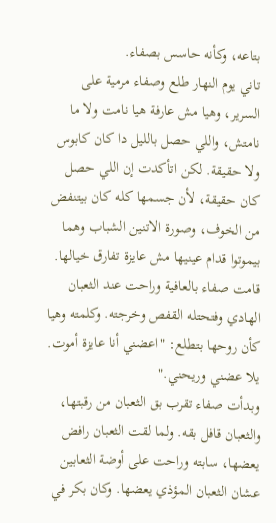بتاعه، وكأنه حاسس بصفاء.
تاني يوم النهار طلع وصفاء مرمية على السرير، وهيا مش عارفة هيا نامت ولا ما نامتش، واللي حصل بالليل دا كان كابوس ولا حقيقة. لكن اتأكدت إن اللي حصل كان حقيقة، لأن جسمها كله كان بيتنفض من الخوف، وصورة الاتنين الشباب وهما بيموتوا قدام عينيها مش عايزة تفارق خيالها. قامت صفاء بالعافية وراحت عند الثعبان الهادي وفتحتله القفص وخرجته. وكلمته وهيا كأن روحها بتطلع: "اعضني أنا عايزة أموت. يلا عضني وريحني."
وبدأت صفاء تقرب بق الثعبان من رقبتها، والثعبان قافل بقه. ولما لقت الثعبان رافض يعضها، سابته وراحت على أوضة الثعابين عشان الثعبان المؤذي يعضها. وكان بكر في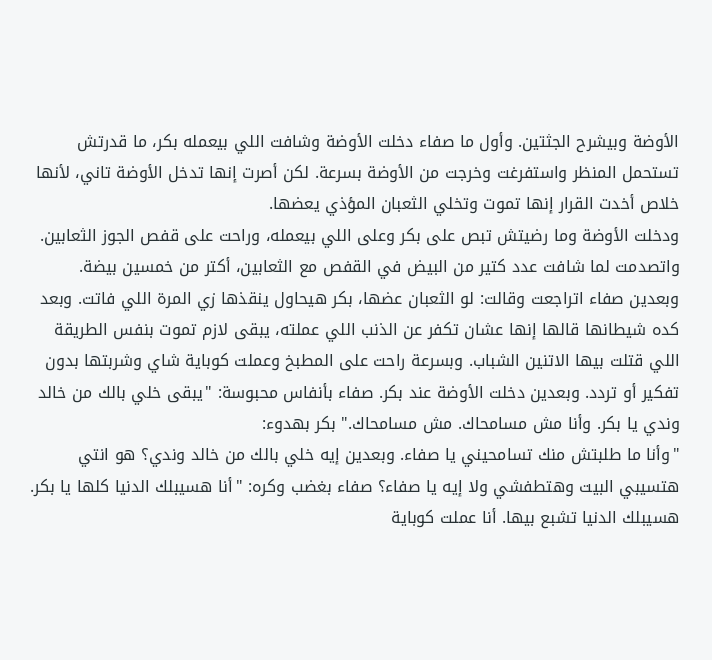الأوضة وبيشرح الجثتين. وأول ما صفاء دخلت الأوضة وشافت اللي بيعمله بكر، ما قدرتش تستحمل المنظر واستفرغت وخرجت من الأوضة بسرعة. لكن أصرت إنها تدخل الأوضة تاني، لأنها خلاص أخدت القرار إنها تموت وتخلي الثعبان المؤذي يعضها.
ودخلت الأوضة وما رضيتش تبص على بكر وعلى اللي بيعمله، وراحت على قفص الجوز الثعابين. واتصدمت لما شافت عدد كتير من البيض في القفص مع الثعابين، أكتر من خمسين بيضة.
وبعدين صفاء اتراجعت وقالت: لو الثعبان عضها، بكر هيحاول ينقذها زي المرة اللي فاتت. وبعد كده شيطانها قالها إنها عشان تكفر عن الذنب اللي عملته، يبقى لازم تموت بنفس الطريقة اللي قتلت بيها الاتنين الشباب. وبسرعة راحت على المطبخ وعملت كوباية شاي وشربتها بدون تفكير أو تردد. وبعدين دخلت الأوضة عند بكر. صفاء بأنفاس محبوسة: "يبقى خلي بالك من خالد وندي يا بكر. وأنا مش مسامحاك. مش مسامحاك." بكر بهدوء:
"وأنا ما طلبتش منك تسامحيني يا صفاء. وبعدين إيه خلي بالك من خالد وندي؟ هو انتي هتسيبي البيت وهتطفشي ولا إيه يا صفاء؟ صفاء بغضب وكره: "أنا هسيبلك الدنيا كلها يا بكر. هسيبلك الدنيا تشبع بيها. أنا عملت كوباية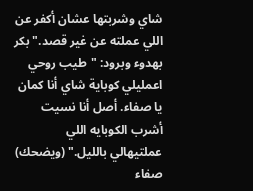شاي وشربتها عشان أكفر عن اللي عملته عن غير قصد." بكر بهدوء وبرود: "طيب روحي اعمليلي كوباية شاي أنا كمان يا صفاء. أصل أنا نسيت أشرب الكوبايه اللي عملتيهالي بالليل." (ويضحك) صفاء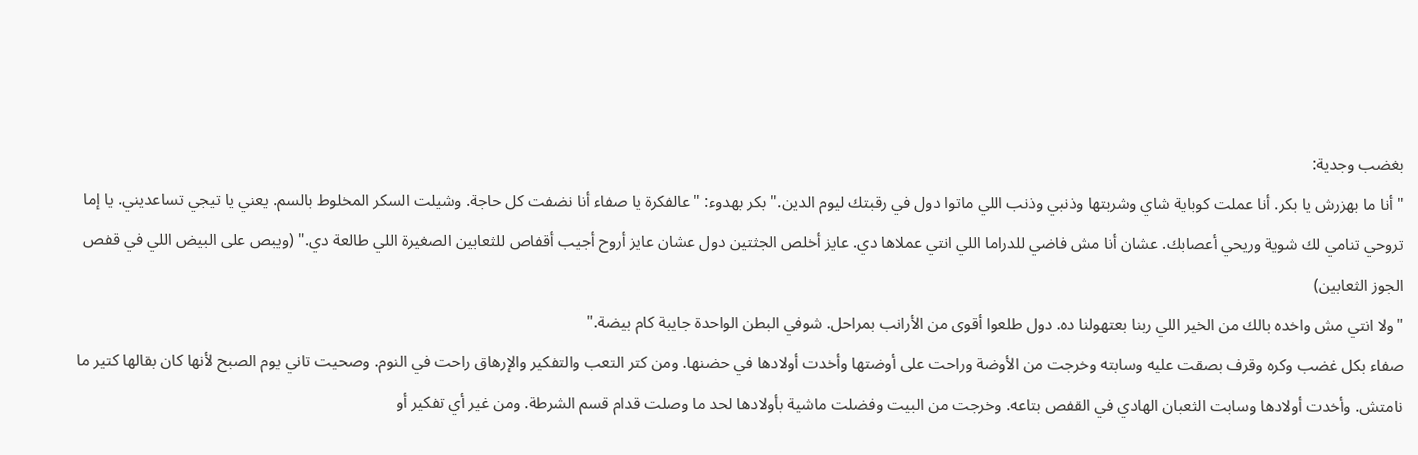بغضب وجدية:
"أنا ما بهزرش يا بكر. أنا عملت كوباية شاي وشربتها وذنبي وذنب اللي ماتوا دول في رقبتك ليوم الدين." بكر بهدوء: "عالفكرة يا صفاء أنا نضفت كل حاجة. وشيلت السكر المخلوط بالسم. يعني يا تيجي تساعديني. يا إما تروحي تنامي لك شوية وريحي أعصابك. عشان أنا مش فاضي للدراما اللي انتي عملاها دي. عايز أخلص الجثتين دول عشان عايز أروح أجيب أقفاص للثعابين الصغيرة اللي طالعة دي." (ويبص على البيض اللي في قفص الجوز الثعابين)
"ولا انتي مش واخده بالك من الخير اللي ربنا بعتهولنا ده. دول طلعوا أقوى من الأرانب بمراحل. شوفي البطن الواحدة جايبة كام بيضة."
صفاء بكل غضب وكره وقرف بصقت عليه وسابته وخرجت من الأوضة وراحت على أوضتها وأخدت أولادها في حضنها. ومن كتر التعب والتفكير والإرهاق راحت في النوم. وصحيت تاني يوم الصبح لأنها كان بقالها كتير ما نامتش. وأخدت أولادها وسابت الثعبان الهادي في القفص بتاعه. وخرجت من البيت وفضلت ماشية بأولادها لحد ما وصلت قدام قسم الشرطة. ومن غير أي تفكير أو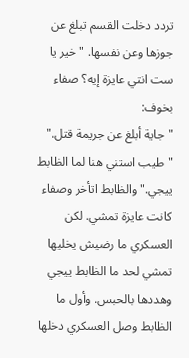تردد دخلت القسم تبلغ عن جوزها وعن نفسها. "خير يا ست انتي عايزة إيه؟ صفاء بخوف:
"جاية أبلغ عن جريمة قتل." "طيب استني هنا لما الظابط ييجي." والظابط اتأخر وصفاء كانت عايزة تمشي. لكن العسكري ما رضيش يخليها تمشي لحد ما الظابط ييجي وهددها بالحبس. وأول ما الظابط وصل العسكري دخلها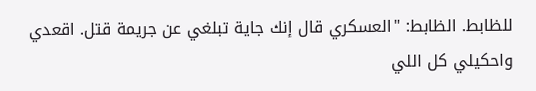للظابط. الظابط: "العسكري قال إنك جاية تبلغي عن جريمة قتل. اقعدي واحكيلي كل اللي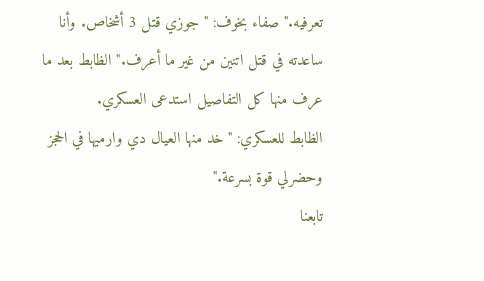تعرفيه." صفاء بخوف: "جوزي قتل 3 أشخاص. وأنا ساعدته في قتل اتنين من غير ما أعرف." الظابط بعد ما عرف منها كل التفاصيل استدعى العسكري.
الظابط للعسكري: "خد منها العيال دي وارميها في الحجز وحضرلي قوة بسرعة."
تابعنا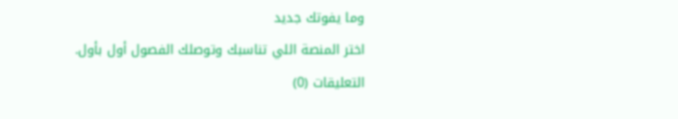وما يفوتك جديد
اختر المنصة اللي تناسبك وتوصلك الفصول أول بأول.
التعليقات (0)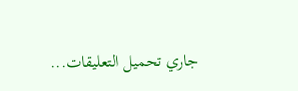جاري تحميل التعليقات...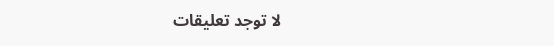لا توجد تعليقات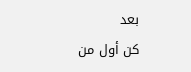بعد
كن أول من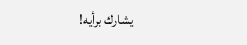يشارك برأيه!